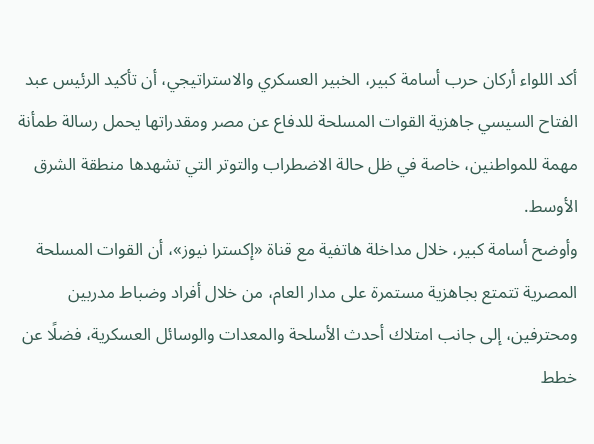أكد اللواء أركان حرب أسامة كبير، الخبير العسكري والاستراتيجي، أن تأكيد الرئيس عبد الفتاح السيسي جاهزية القوات المسلحة للدفاع عن مصر ومقدراتها يحمل رسالة طمأنة مهمة للمواطنين، خاصة في ظل حالة الاضطراب والتوتر التي تشهدها منطقة الشرق الأوسط.
وأوضح أسامة كبير، خلال مداخلة هاتفية مع قناة «إكسترا نيوز»، أن القوات المسلحة المصرية تتمتع بجاهزية مستمرة على مدار العام، من خلال أفراد وضباط مدربين ومحترفين، إلى جانب امتلاك أحدث الأسلحة والمعدات والوسائل العسكرية، فضلًا عن خطط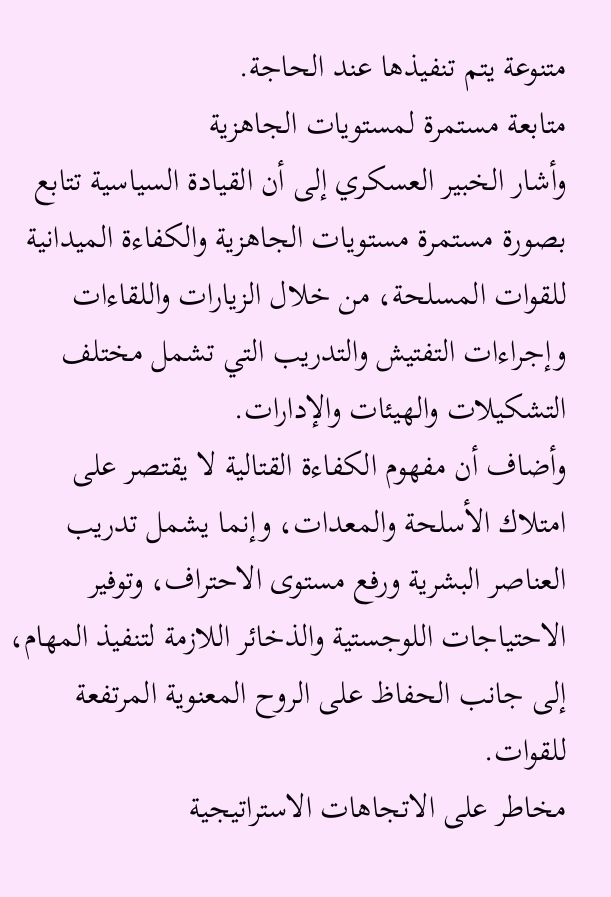متنوعة يتم تنفيذها عند الحاجة.
متابعة مستمرة لمستويات الجاهزية
وأشار الخبير العسكري إلى أن القيادة السياسية تتابع بصورة مستمرة مستويات الجاهزية والكفاءة الميدانية للقوات المسلحة، من خلال الزيارات واللقاءات وإجراءات التفتيش والتدريب التي تشمل مختلف التشكيلات والهيئات والإدارات.
وأضاف أن مفهوم الكفاءة القتالية لا يقتصر على امتلاك الأسلحة والمعدات، وإنما يشمل تدريب العناصر البشرية ورفع مستوى الاحتراف، وتوفير الاحتياجات اللوجستية والذخائر اللازمة لتنفيذ المهام، إلى جانب الحفاظ على الروح المعنوية المرتفعة للقوات.
مخاطر على الاتجاهات الاستراتيجية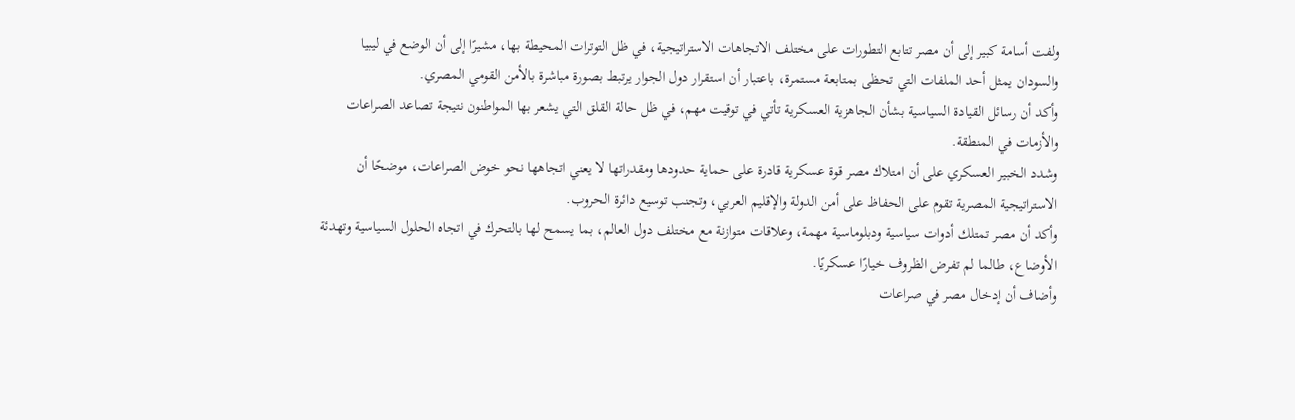ولفت أسامة كبير إلى أن مصر تتابع التطورات على مختلف الاتجاهات الاستراتيجية، في ظل التوترات المحيطة بها، مشيرًا إلى أن الوضع في ليبيا والسودان يمثل أحد الملفات التي تحظى بمتابعة مستمرة، باعتبار أن استقرار دول الجوار يرتبط بصورة مباشرة بالأمن القومي المصري.
وأكد أن رسائل القيادة السياسية بشأن الجاهزية العسكرية تأتي في توقيت مهم، في ظل حالة القلق التي يشعر بها المواطنون نتيجة تصاعد الصراعات والأزمات في المنطقة.
وشدد الخبير العسكري على أن امتلاك مصر قوة عسكرية قادرة على حماية حدودها ومقدراتها لا يعني اتجاهها نحو خوض الصراعات، موضحًا أن الاستراتيجية المصرية تقوم على الحفاظ على أمن الدولة والإقليم العربي، وتجنب توسيع دائرة الحروب.
وأكد أن مصر تمتلك أدوات سياسية ودبلوماسية مهمة، وعلاقات متوازنة مع مختلف دول العالم، بما يسمح لها بالتحرك في اتجاه الحلول السياسية وتهدئة الأوضاع، طالما لم تفرض الظروف خيارًا عسكريًا.
وأضاف أن إدخال مصر في صراعات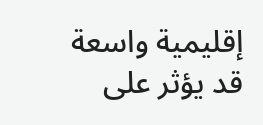إقليمية واسعة قد يؤثر على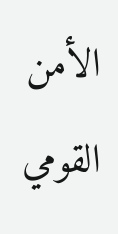الأمن القومي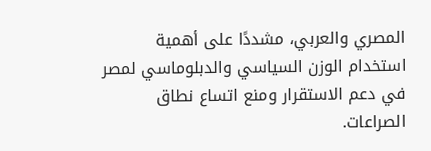المصري والعربي، مشددًا على أهمية استخدام الوزن السياسي والدبلوماسي لمصر في دعم الاستقرار ومنع اتساع نطاق الصراعات.